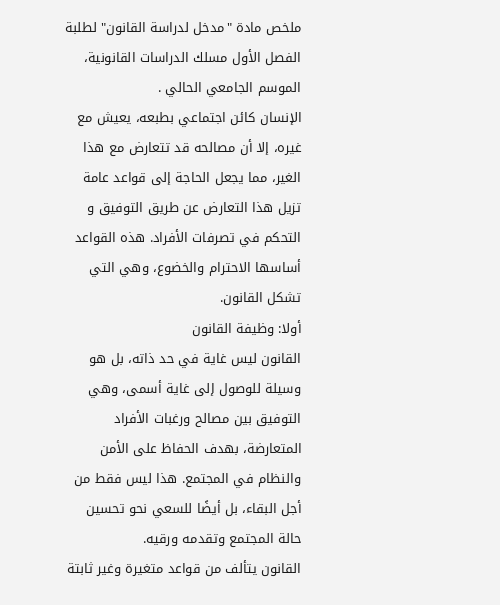ملخص مادة "مدخل لدراسة القانون" لطلبة الفصل الأول مسلك الدراسات القانونية، الموسم الجامعي الحالي .
الإنسان كائن اجتماعي بطبعه، يعيش مع غيره، إلا أن مصالحه قد تتعارض مع هذا الغير، مما يجعل الحاجة إلى قواعد عامة تزيل هذا التعارض عن طريق التوفيق و التحكم في تصرفات الأفراد. هذه القواعد أساسها الاحترام والخضوع، وهي التي تشكل القانون.
أولا: وظيفة القانون
القانون ليس غاية في حد ذاته، بل هو وسيلة للوصول إلى غاية أسمى، وهي التوفيق بين مصالح ورغبات الأفراد المتعارضة، بهدف الحفاظ على الأمن والنظام في المجتمع. هذا ليس فقط من أجل البقاء، بل أيضًا للسعي نحو تحسين حالة المجتمع وتقدمه ورقيه.
القانون يتألف من قواعد متغيرة وغير ثابتة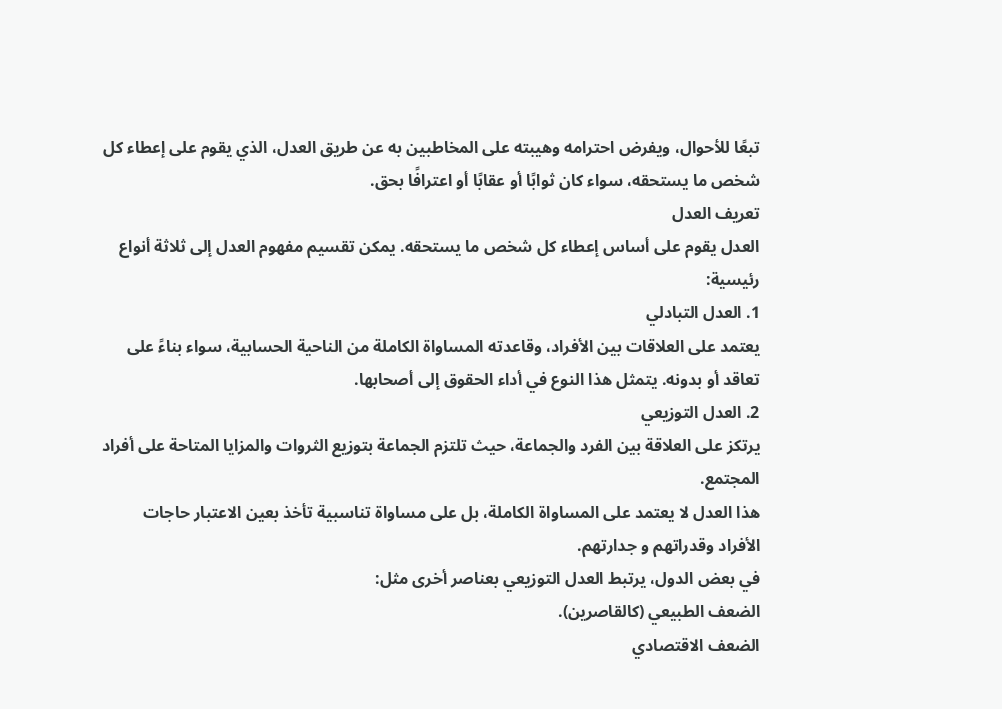تبعًا للأحوال، ويفرض احترامه وهيبته على المخاطبين به عن طريق العدل، الذي يقوم على إعطاء كل شخص ما يستحقه، سواء كان ثوابًا أو عقابًا أو اعترافًا بحق.
تعريف العدل
العدل يقوم على أساس إعطاء كل شخص ما يستحقه. يمكن تقسيم مفهوم العدل إلى ثلاثة أنواع رئيسية:
1. العدل التبادلي
يعتمد على العلاقات بين الأفراد، وقاعدته المساواة الكاملة من الناحية الحسابية، سواء بناءً على تعاقد أو بدونه. يتمثل هذا النوع في أداء الحقوق إلى أصحابها.
2. العدل التوزيعي
يرتكز على العلاقة بين الفرد والجماعة، حيث تلتزم الجماعة بتوزيع الثروات والمزايا المتاحة على أفراد المجتمع.
هذا العدل لا يعتمد على المساواة الكاملة، بل على مساواة تناسبية تأخذ بعين الاعتبار حاجات الأفراد وقدراتهم و جدارتهم.
في بعض الدول، يرتبط العدل التوزيعي بعناصر أخرى مثل:
الضعف الطبيعي (كالقاصرين).
الضعف الاقتصادي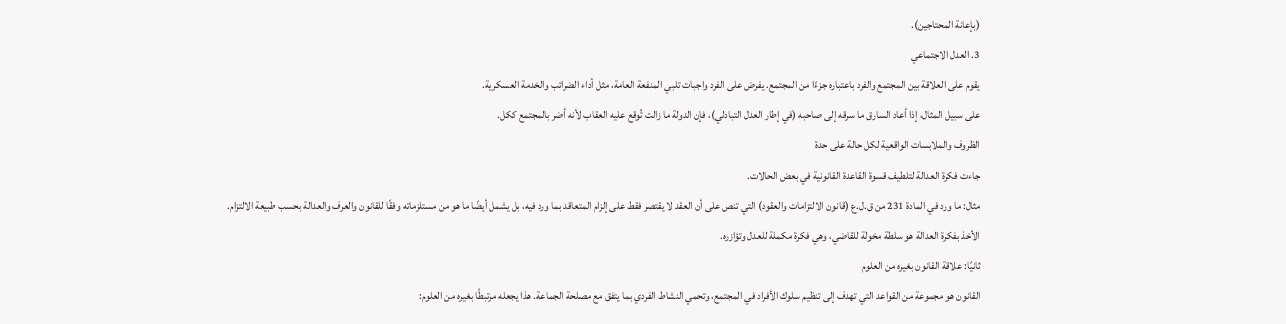(بإعانة المحتاجين).
3. العدل الاجتماعي
يقوم على العلاقة بين المجتمع والفرد باعتباره جزءًا من المجتمع. يفرض على الفرد واجبات تلبي المنفعة العامة، مثل أداء الضرائب والخدمة العسكرية.
على سبيل المثال، إذا أعاد السارق ما سرقه إلى صاحبه (في إطار العدل التبادلي)، فإن الدولة ما زالت تُوقع عليه العقاب لأنه أضر بالمجتمع ككل.
الظروف والملابسات الواقعية لكل حالة على حدة
جاءت فكرة العدالة لتلطيف قسوة القاعدة القانونية في بعض الحالات.
مثال: ما ورد في المادة 231 من ق.ل.ع (قانون الالتزامات والعقود) التي تنص على أن العقد لا يقتصر فقط على إلزام المتعاقد بما ورد فيه، بل يشمل أيضًا ما هو من مستلزماته وفقًا للقانون والعرف والعدالة بحسب طبيعة الالتزام.
الأخذ بفكرة العدالة هو سلطة مخولة للقاضي، وهي فكرة مكملة للعدل وتؤازره.
ثانيًا: علاقة القانون بغيره من العلوم
القانون هو مجموعة من القواعد التي تهدف إلى تنظيم سلوك الأفراد في المجتمع، وتحمي النشاط الفردي بما يتفق مع مصلحة الجماعة. هذا يجعله مرتبطًا بغيره من العلوم: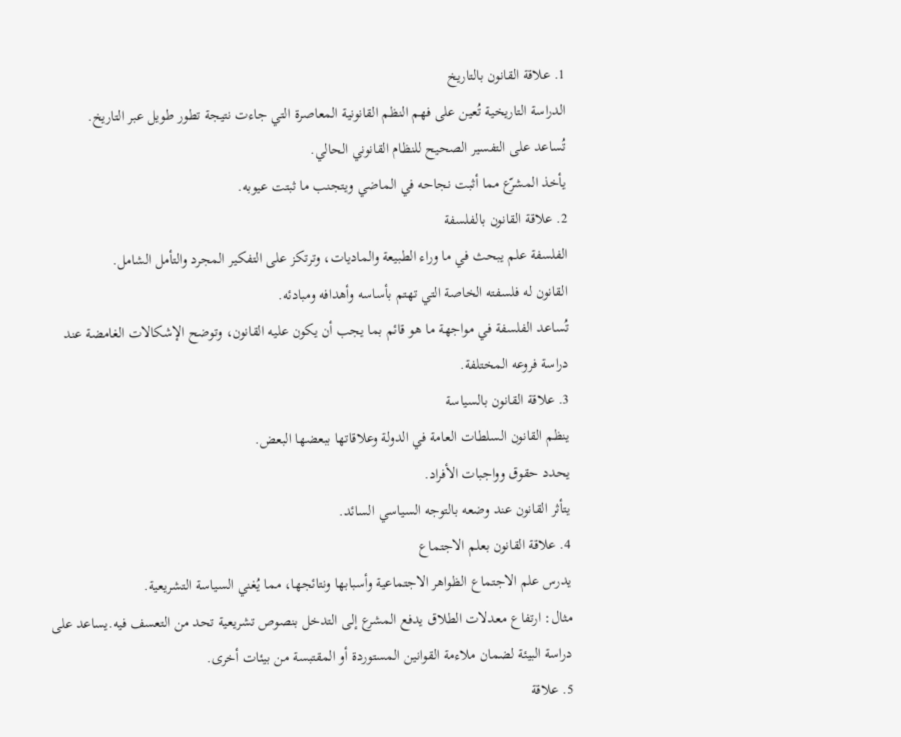1. علاقة القانون بالتاريخ
الدراسة التاريخية تُعين على فهم النظم القانونية المعاصرة التي جاءت نتيجة تطور طويل عبر التاريخ.
تُساعد على التفسير الصحيح للنظام القانوني الحالي.
يأخذ المشرّع مما أثبت نجاحه في الماضي ويتجنب ما ثبتت عيوبه.
2. علاقة القانون بالفلسفة
الفلسفة علم يبحث في ما وراء الطبيعة والماديات، وترتكز على التفكير المجرد والتأمل الشامل.
القانون له فلسفته الخاصة التي تهتم بأساسه وأهدافه ومبادئه.
تُساعد الفلسفة في مواجهة ما هو قائم بما يجب أن يكون عليه القانون، وتوضح الإشكالات الغامضة عند دراسة فروعه المختلفة.
3. علاقة القانون بالسياسة
ينظم القانون السلطات العامة في الدولة وعلاقاتها ببعضها البعض.
يحدد حقوق وواجبات الأفراد.
يتأثر القانون عند وضعه بالتوجه السياسي السائد.
4. علاقة القانون بعلم الاجتماع
يدرس علم الاجتماع الظواهر الاجتماعية وأسبابها ونتائجها، مما يُغني السياسة التشريعية.
مثال: ارتفاع معدلات الطلاق يدفع المشرع إلى التدخل بنصوص تشريعية تحد من التعسف فيه.يساعد على دراسة البيئة لضمان ملاءمة القوانين المستوردة أو المقتبسة من بيئات أخرى.
5. علاقة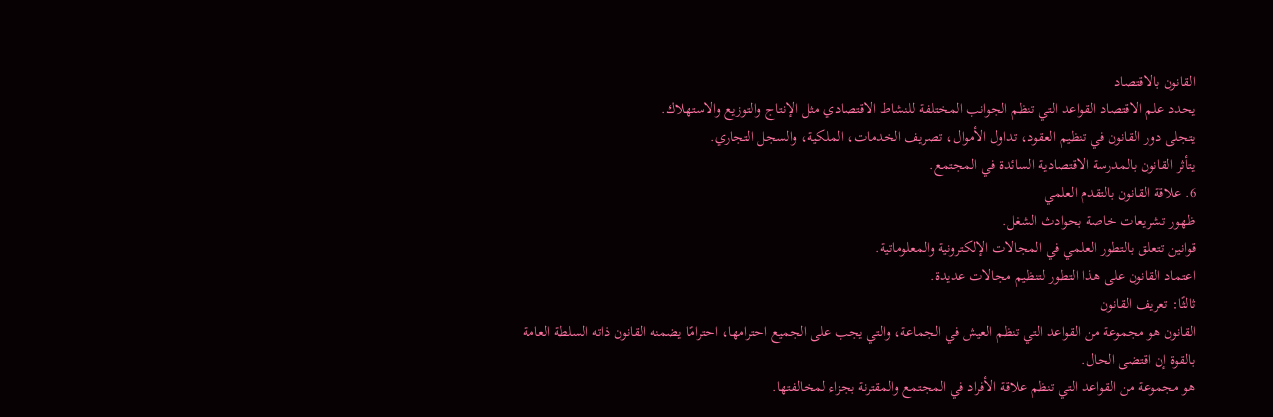القانون بالاقتصاد
يحدد علم الاقتصاد القواعد التي تنظم الجوانب المختلفة للنشاط الاقتصادي مثل الإنتاج والتوزيع والاستهلاك.
يتجلى دور القانون في تنظيم العقود، تداول الأموال، تصريف الخدمات، الملكية، والسجل التجاري.
يتأثر القانون بالمدرسة الاقتصادية السائدة في المجتمع.
6. علاقة القانون بالتقدم العلمي
ظهور تشريعات خاصة بحوادث الشغل.
قوانين تتعلق بالتطور العلمي في المجالات الإلكترونية والمعلوماتية.
اعتماد القانون على هذا التطور لتنظيم مجالات عديدة.
ثالثًا: تعريف القانون
القانون هو مجموعة من القواعد التي تنظم العيش في الجماعة، والتي يجب على الجميع احترامها، احترامًا يضمنه القانون ذاته السلطة العامة بالقوة إن اقتضى الحال.
هو مجموعة من القواعد التي تنظم علاقة الأفراد في المجتمع والمقترنة بجزاء لمخالفتها.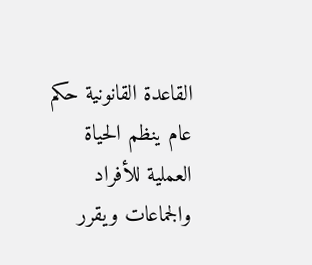القاعدة القانونية حكم عام ينظم الحياة العملية للأفراد والجماعات ويقرر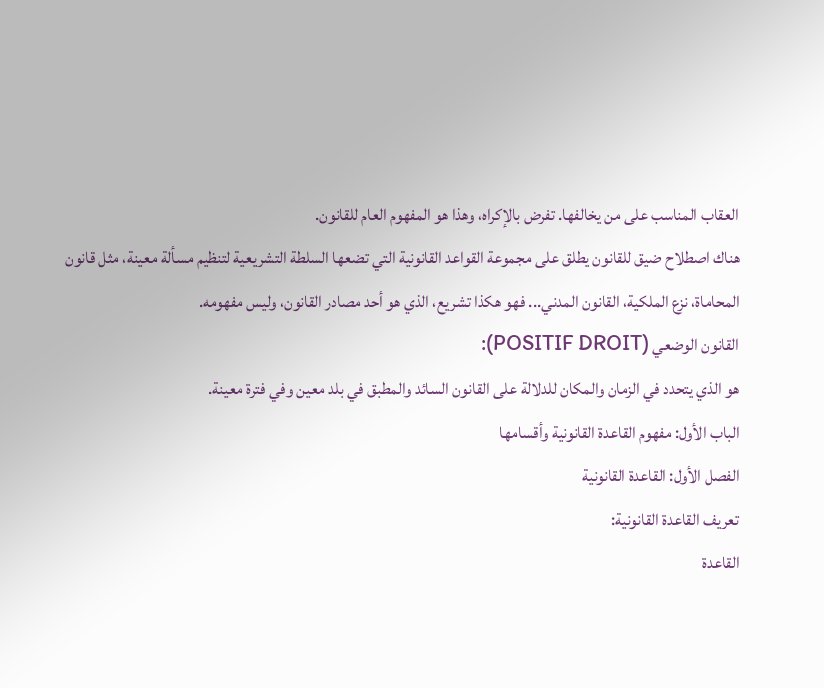العقاب المناسب على من يخالفها. تفرض بالإكراه، وهذا هو المفهوم العام للقانون.
هناك اصطلاح ضيق للقانون يطلق على مجموعة القواعد القانونية التي تضعها السلطة التشريعية لتنظيم مسألة معينة، مثل قانون المحاماة، نزع الملكية، القانون المدني... فهو هكذا تشريع، الذي هو أحد مصادر القانون، وليس مفهومه.
القانون الوضعي (POSITIF DROIT):
هو الذي يتحدد في الزمان والمكان للدلالة على القانون السائد والمطبق في بلد معين وفي فترة معينة.
الباب الأول: مفهوم القاعدة القانونية وأقسامها
الفصل الأول: القاعدة القانونية
تعريف القاعدة القانونية:
القاعدة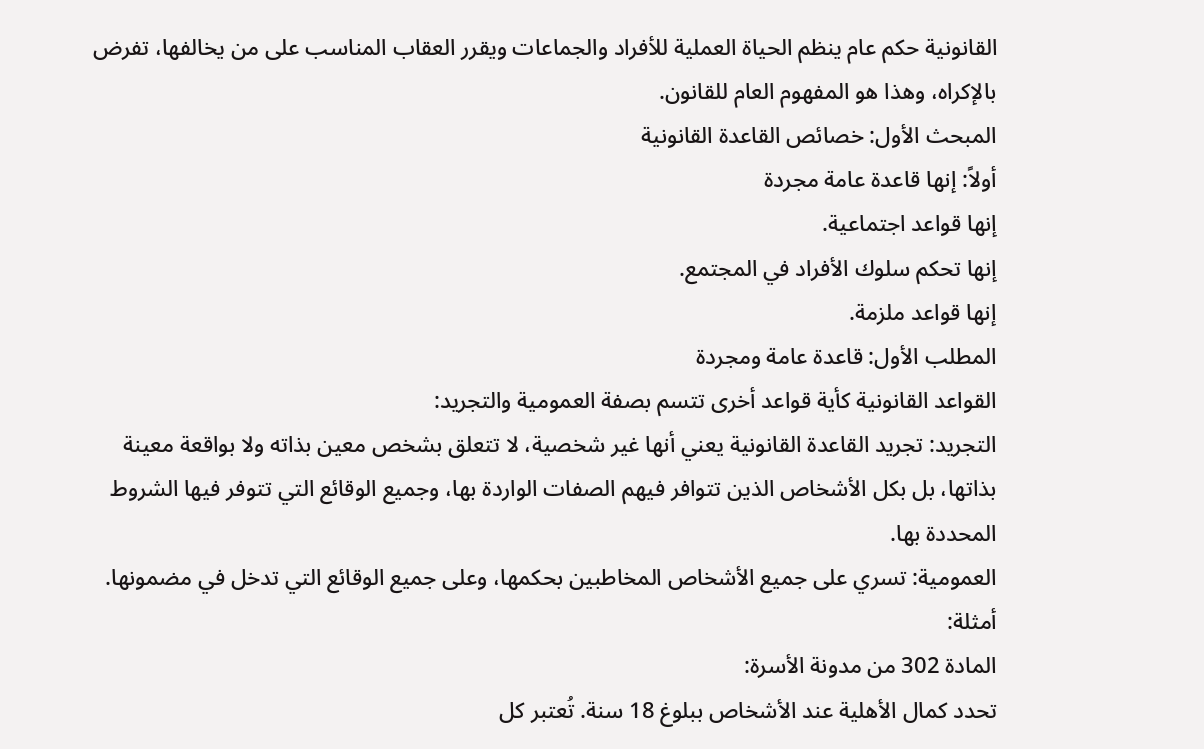القانونية حكم عام ينظم الحياة العملية للأفراد والجماعات ويقرر العقاب المناسب على من يخالفها، تفرض بالإكراه، وهذا هو المفهوم العام للقانون.
المبحث الأول: خصائص القاعدة القانونية
أولاً: إنها قاعدة عامة مجردة
إنها قواعد اجتماعية.
إنها تحكم سلوك الأفراد في المجتمع.
إنها قواعد ملزمة.
المطلب الأول: قاعدة عامة ومجردة
القواعد القانونية كأية قواعد أخرى تتسم بصفة العمومية والتجريد:
التجريد: تجريد القاعدة القانونية يعني أنها غير شخصية، لا تتعلق بشخص معين بذاته ولا بواقعة معينة بذاتها، بل بكل الأشخاص الذين تتوافر فيهم الصفات الواردة بها، وجميع الوقائع التي تتوفر فيها الشروط المحددة بها.
العمومية: تسري على جميع الأشخاص المخاطبين بحكمها، وعلى جميع الوقائع التي تدخل في مضمونها.
أمثلة:
المادة 302 من مدونة الأسرة:
تحدد كمال الأهلية عند الأشخاص ببلوغ 18 سنة. تُعتبر كل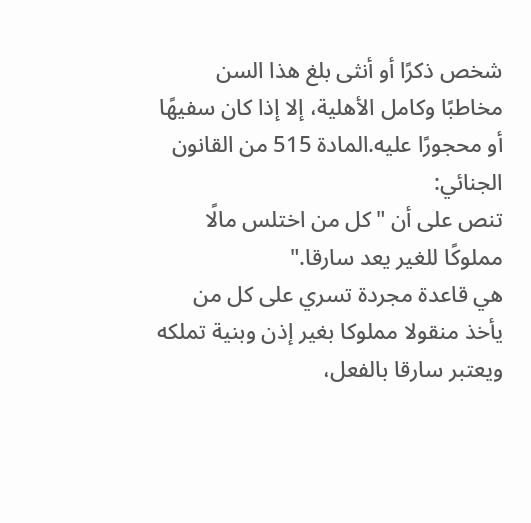شخص ذكرًا أو أنثى بلغ هذا السن مخاطبًا وكامل الأهلية، إلا إذا كان سفيهًا أو محجورًا عليه.المادة 515 من القانون الجنائي:
تنص على أن "كل من اختلس مالًا مملوكًا للغير يعد سارقا."
هي قاعدة مجردة تسري على كل من يأخذ منقولا مملوكا بغير إذن وبنية تملكه ويعتبر سارقا بالفعل،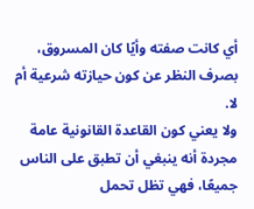أي كانت صفته وأيًا كان المسروق، بصرف النظر عن كون حيازته شرعية أم لا.
ولا يعني كون القاعدة القانونية عامة مجردة أنه ينبغي أن تطبق على الناس جميعًا، فهي تظل تحمل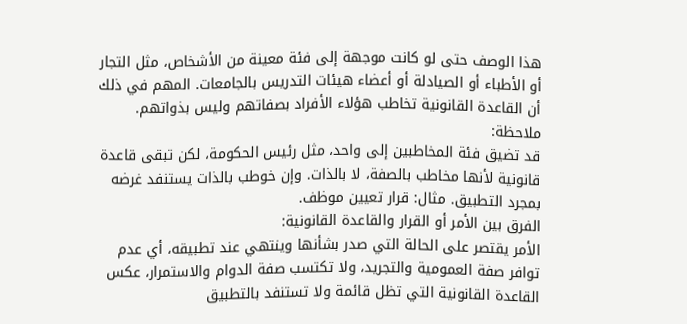هذا الوصف حتى لو كانت موجهة إلى فئة معينة من الأشخاص، مثل التجار أو الأطباء أو الصيادلة أو أعضاء هيئات التدريس بالجامعات. المهم في ذلك أن القاعدة القانونية تخاطب هؤلاء الأفراد بصفاتهم وليس بذواتهم.
ملاحظة:
قد تضيق فئة المخاطبين إلى واحد، مثل رئيس الحكومة، لكن تبقى قاعدة قانونية لأنها مخاطب بالصفة، لا بالذات. وإن خوطب بالذات يستنفد غرضه بمجرد التطبيق. مثال: قرار تعيين موظف.
الفرق بين الأمر أو القرار والقاعدة القانونية:
الأمر يقتصر على الحالة التي صدر بشأنها وينتهي عند تطبيقه، أي عدم توافر صفة العمومية والتجريد، ولا تكتسب صفة الدوام والاستمرار، عكس القاعدة القانونية التي تظل قائمة ولا تستنفد بالتطبيق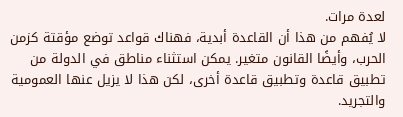لعدة مرات.
لا يُفهم من هذا أن القاعدة أبدية، فهناك قواعد توضع مؤقتة كزمن الحرب، وأيضًا القانون متغير. يمكن استثناء مناطق في الدولة من تطبيق قاعدة وتطبيق قاعدة أخرى، لكن هذا لا يزيل عنها العمومية والتجريد.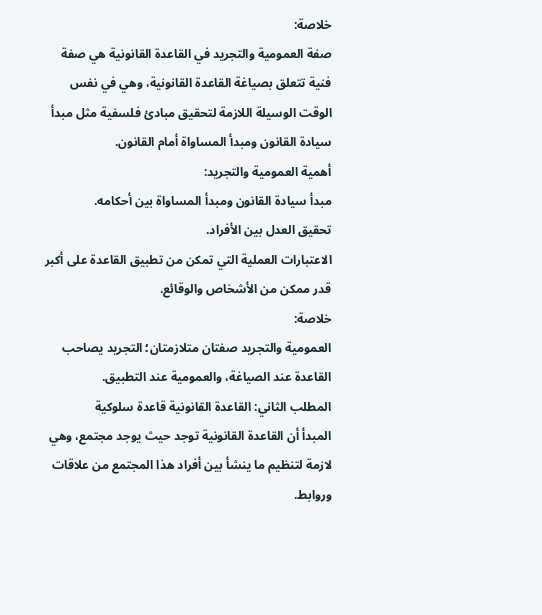خلاصة:
صفة العمومية والتجريد في القاعدة القانونية هي صفة فنية تتعلق بصياغة القاعدة القانونية، وهي في نفس الوقت الوسيلة اللازمة لتحقيق مبادئ فلسفية مثل مبدأ سيادة القانون ومبدأ المساواة أمام القانون.
أهمية العمومية والتجريد:
مبدأ سيادة القانون ومبدأ المساواة بين أحكامه.
تحقيق العدل بين الأفراد.
الاعتبارات العملية التي تمكن من تطبيق القاعدة على أكبر قدر ممكن من الأشخاص والوقائع.
خلاصة:
العمومية والتجريد صفتان متلازمتان؛ التجريد يصاحب القاعدة عند الصياغة، والعمومية عند التطبيق.
المطلب الثاني: القاعدة القانونية قاعدة سلوكية
المبدأ أن القاعدة القانونية توجد حيث يوجد مجتمع، وهي لازمة لتنظيم ما ينشأ بين أفراد هذا المجتمع من علاقات وروابط.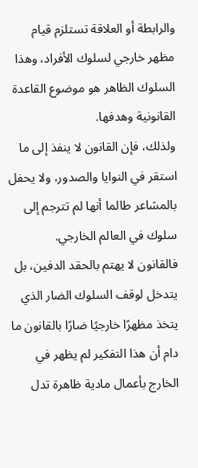والرابطة أو العلاقة تستلزم قيام مظهر خارجي لسلوك الأفراد، وهذا السلوك الظاهر هو موضوع القاعدة القانونية وهدفها.
ولذلك، فإن القانون لا ينفذ إلى ما استقر في النوايا والصدور، ولا يحفل بالمشاعر طالما أنها لم تترجم إلى سلوك في العالم الخارجي.
فالقانون لا يهتم بالحقد الدفين، بل يتدخل لوقف السلوك الضار الذي يتخذ مظهرًا خارجيًا ضارًا بالقانون ما دام أن هذا التفكير لم يظهر في الخارج بأعمال مادية ظاهرة تدل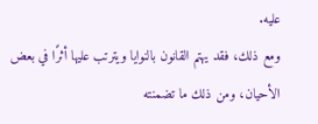عليه.
ومع ذلك، فقد يهتم القانون بالنوايا ويترتب عليها أثرًا في بعض الأحيان، ومن ذلك ما تضمنته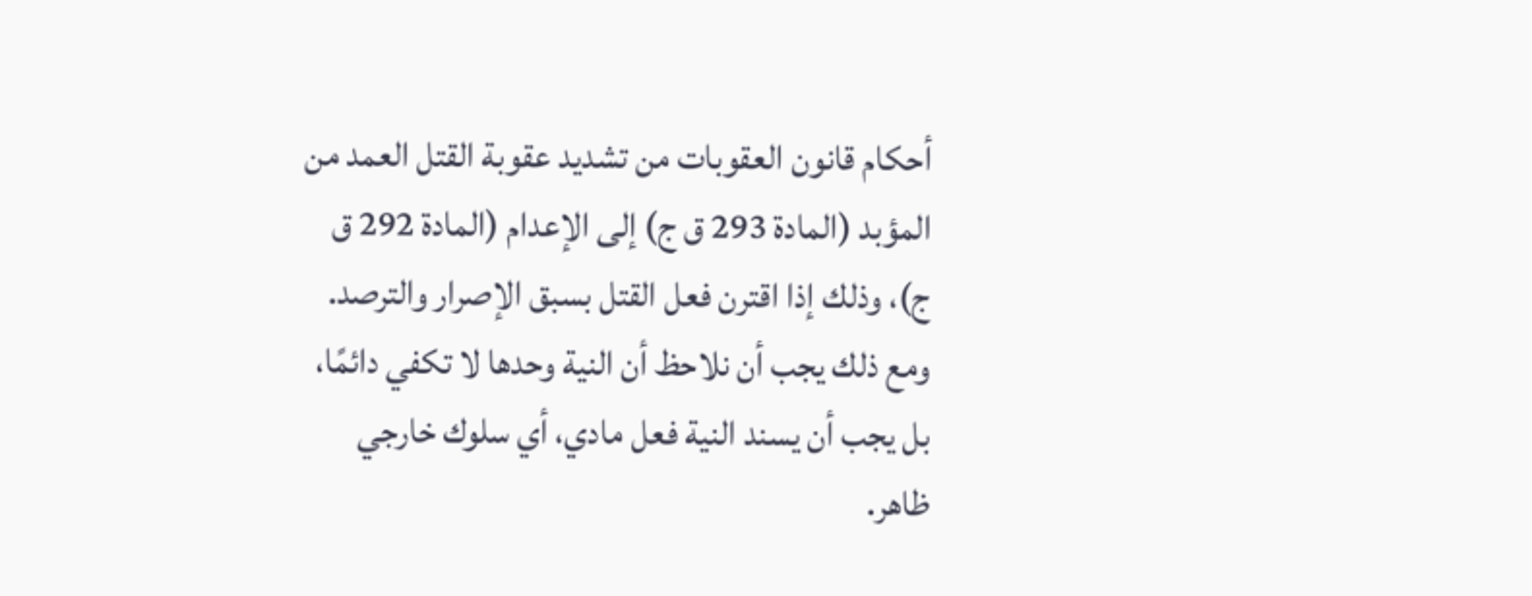أحكام قانون العقوبات من تشديد عقوبة القتل العمد من المؤبد (المادة 293 ق ج) إلى الإعدام (المادة 292 ق ج)، وذلك إذا اقترن فعل القتل بسبق الإصرار والترصد.
ومع ذلك يجب أن نلاحظ أن النية وحدها لا تكفي دائمًا، بل يجب أن يسند النية فعل مادي، أي سلوك خارجي ظاهر.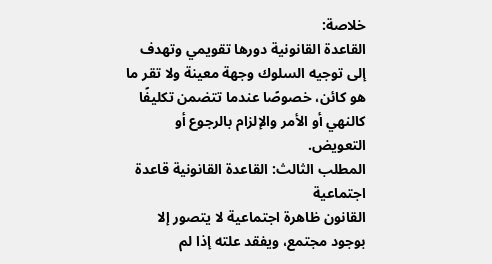خلاصة:
القاعدة القانونية دورها تقويمي وتهدف إلى توجيه السلوك وجهة معينة ولا تقر ما هو كائن، خصوصًا عندما تتضمن تكليفًا كالنهي أو الأمر والإلزام بالرجوع أو التعويض.
المطلب الثالث: القاعدة القانونية قاعدة اجتماعية
القانون ظاهرة اجتماعية لا يتصور إلا بوجود مجتمع، ويفقد علته إذا لم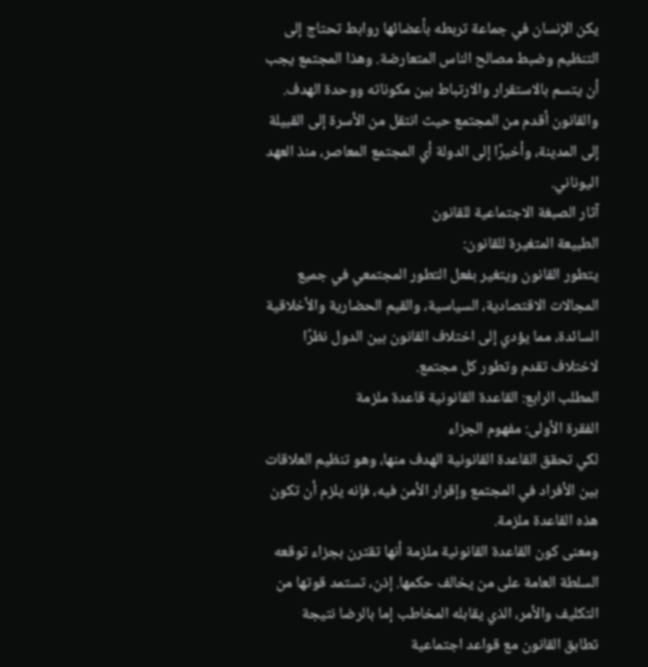يكن الإنسان في جماعة تربطه بأعضائها روابط تحتاج إلى التنظيم وضبط مصالح الناس المتعارضة. وهذا المجتمع يجب أن يتسم بالاستقرار والارتباط بين مكوناته ووحدة الهدف.
والقانون أقدم من المجتمع حيث انتقل من الأسرة إلى القبيلة إلى المدينة، وأخيرًا إلى الدولة أي المجتمع المعاصر، منذ العهد اليوناني.
آثار الصبغة الاجتماعية للقانون
الطبيعة المتغيرة للقانون:
يتطور القانون ويتغير بفعل التطور المجتمعي في جميع المجالات الاقتصادية، السياسية، والقيم الحضارية والأخلاقية السائدة، مما يؤدي إلى اختلاف القانون بين الدول نظرًا لاختلاف تقدم وتطور كل مجتمع.
المطلب الرابع: القاعدة القانونية قاعدة ملزمة
الفقرة الأولى: مفهوم الجزاء
لكي تحقق القاعدة القانونية الهدف منها، وهو تنظيم العلاقات بين الأفراد في المجتمع وإقرار الأمن فيه، فإنه يلزم أن تكون هذه القاعدة ملزمة.
ومعنى كون القاعدة القانونية ملزمة أنها تقترن بجزاء توقعه السلطة العامة على من يخالف حكمها. إذن، تستمد قوتها من التكليف والأمر، الذي يقابله المخاطب إما بالرضا نتيجة تطابق القانون مع قواعد اجتماعية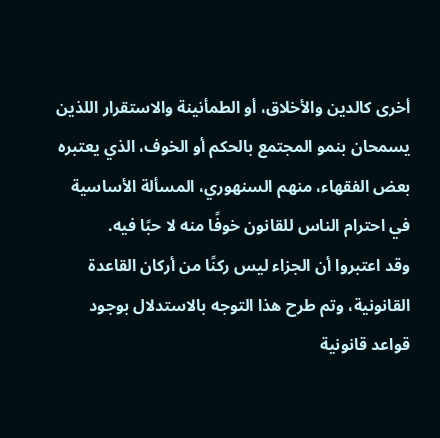أخرى كالدين والأخلاق، أو الطمأنينة والاستقرار اللذين يسمحان بنمو المجتمع بالحكم أو الخوف، الذي يعتبره بعض الفقهاء، منهم السنهوري، المسألة الأساسية في احترام الناس للقانون خوفًا منه لا حبًا فيه.
وقد اعتبروا أن الجزاء ليس ركنًا من أركان القاعدة القانونية، وتم طرح هذا التوجه بالاستدلال بوجود قواعد قانونية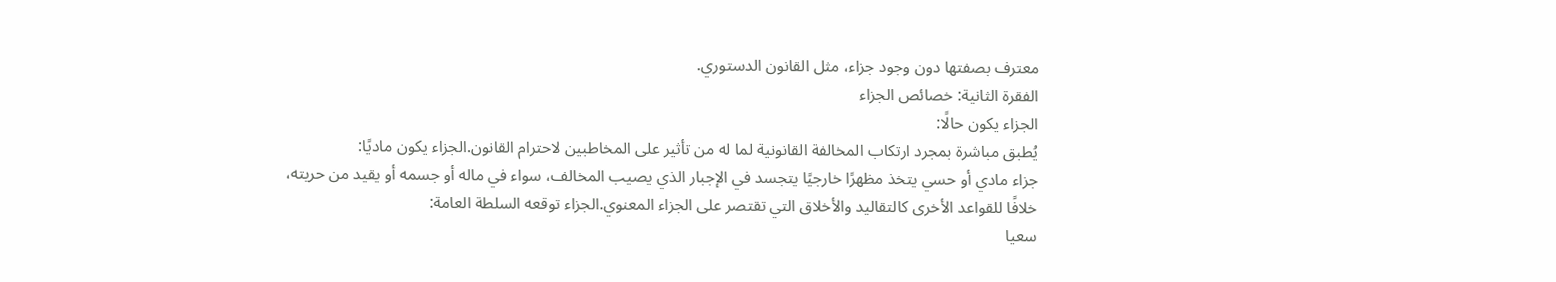معترف بصفتها دون وجود جزاء، مثل القانون الدستوري.
الفقرة الثانية: خصائص الجزاء
الجزاء يكون حالًا:
يُطبق مباشرة بمجرد ارتكاب المخالفة القانونية لما له من تأثير على المخاطبين لاحترام القانون.الجزاء يكون ماديًا:
جزاء مادي أو حسي يتخذ مظهرًا خارجيًا يتجسد في الإجبار الذي يصيب المخالف، سواء في ماله أو جسمه أو يقيد من حريته، خلافًا للقواعد الأخرى كالتقاليد والأخلاق التي تقتصر على الجزاء المعنوي.الجزاء توقعه السلطة العامة:
سعيا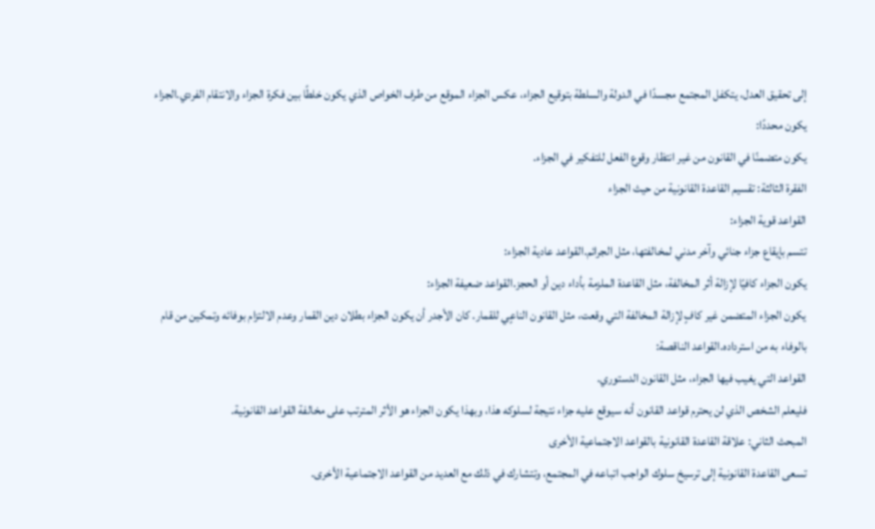إلى تحقيق العدل، يتكفل المجتمع مجسدًا في الدولة والسلطة بتوقيع الجزاء، عكس الجزاء الموقع من طرف الخواص الذي يكون خلطًا بين فكرة الجزاء والانتقام الفردي.الجزاء يكون محددًا:
يكون متضمنًا في القانون من غير انتظار وقوع الفعل للتفكير في الجزاء.
الفقرة الثالثة: تقسيم القاعدة القانونية من حيث الجزاء
القواعد قوية الجزاء:
تتسم بإيقاع جزاء جنائي وآخر مدني لمخالفتها، مثل الجرائم.القواعد عادية الجزاء:
يكون الجزاء كافيًا لإزالة أثر المخالفة، مثل القاعدة الملزمة بأداء دين أو الحجز.القواعد ضعيفة الجزاء:
يكون الجزاء المتضمن غير كافٍ لإزالة المخالفة التي وقعت، مثل القانون الناعٍي للقمار. كان الأجدر أن يكون الجزاء بطلان دين القمار وعدم الالتزام بوفائه وتمكين من قام بالوفاء به من استرداده.القواعد الناقصة:
القواعد التي يغيب فيها الجزاء، مثل القانون الدستوري.
فليعلم الشخص الذي لن يحترم قواعد القانون أنه سيوقع عليه جزاء نتيجة لسلوكه هذا، وبهذا يكون الجزاء هو الأثر المترتب على مخالفة القواعد القانونية.
المبحث الثاني: علاقة القاعدة القانونية بالقواعد الاجتماعية الأخرى
تسعى القاعدة القانونية إلى ترسيخ سلوك الواجب اتباعه في المجتمع، وتتشارك في ذلك مع العديد من القواعد الاجتماعية الأخرى.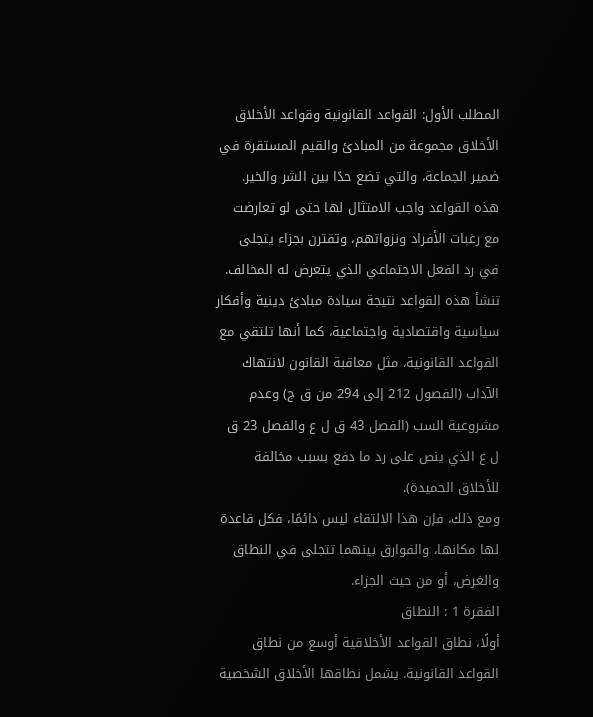المطلب الأول: القواعد القانونية وقواعد الأخلاق
الأخلاق مجموعة من المبادئ والقيم المستقرة في ضمير الجماعة، والتي تضع حدًا بين الشر والخير. هذه القواعد واجب الامتثال لها حتى لو تعارضت مع رغبات الأفراد ونزواتهم، وتقترن بجزاء يتجلى في رد الفعل الاجتماعي الذي يتعرض له المخالف.
تنشأ هذه القواعد نتيجة سيادة مبادئ دينية وأفكار سياسية واقتصادية واجتماعية، كما أنها تلتقي مع القواعد القانونية، مثل معاقبة القانون لانتهاك الآداب (الفصول 212 إلى 294 من ق ج) وعدم مشروعية السب (الفصل 43 ق ل ع والفصل 23 ق ل ع الذي ينص على رد ما دفع بسبب مخالفة للأخلاق الحميدة).
ومع ذلك، فإن هذا الالتقاء ليس دائمًا، فكل قاعدة لها مكانها، والفوارق بينهما تتجلى في النطاق والغرض، أو من حيث الجزاء.
الفقرة 1 : النطاق
أولًا، نطاق القواعد الأخلاقية أوسع من نطاق القواعد القانونية. يشمل نطاقها الأخلاق الشخصية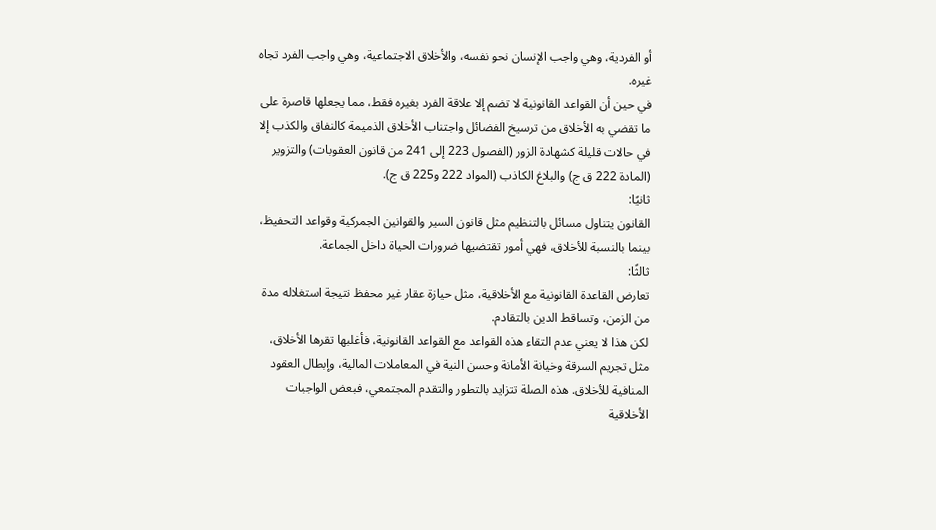أو الفردية، وهي واجب الإنسان نحو نفسه، والأخلاق الاجتماعية، وهي واجب الفرد تجاه غيره.
في حين أن القواعد القانونية لا تضم إلا علاقة الفرد بغيره فقط، مما يجعلها قاصرة على ما تقضي به الأخلاق من ترسيخ الفضائل واجتناب الأخلاق الذميمة كالنفاق والكذب إلا في حالات قليلة كشهادة الزور (الفصول 223 إلى 241 من قانون العقوبات) والتزوير (المادة 222 ق ج) والبلاغ الكاذب (المواد 222 و225 ق ج).
ثانيًا:
القانون يتناول مسائل بالتنظيم مثل قانون السير والقوانين الجمركية وقواعد التحفيظ، بينما بالنسبة للأخلاق، فهي أمور تقتضيها ضرورات الحياة داخل الجماعة.
ثالثًا:
تعارض القاعدة القانونية مع الأخلاقية، مثل حيازة عقار غير محفظ نتيجة استغلاله مدة من الزمن، وتساقط الدين بالتقادم.
لكن هذا لا يعني عدم التقاء هذه القواعد مع القواعد القانونية، فأغلبها تقرها الأخلاق، مثل تجريم السرقة وخيانة الأمانة وحسن النية في المعاملات المالية، وإبطال العقود المنافية للأخلاق. هذه الصلة تتزايد بالتطور والتقدم المجتمعي، فبعض الواجبات الأخلاقية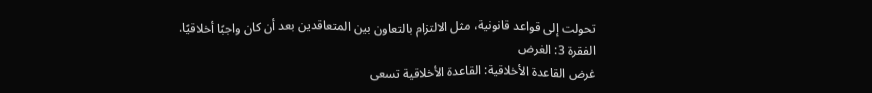تحولت إلى قواعد قانونية، مثل الالتزام بالتعاون بين المتعاقدين بعد أن كان واجبًا أخلاقيًا.
الفقرة 3: الغرض
غرض القاعدة الأخلاقية: القاعدة الأخلاقية تسعى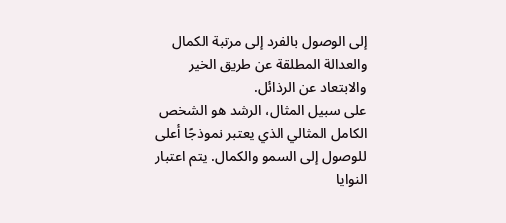إلى الوصول بالفرد إلى مرتبة الكمال والعدالة المطلقة عن طريق الخير والابتعاد عن الرذائل.
على سبيل المثال، الرشد هو الشخص الكامل المثالي الذي يعتبر نموذجًا أعلى للوصول إلى السمو والكمال. يتم اعتبار النوايا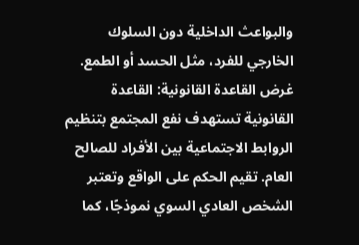والبواعث الداخلية دون السلوك الخارجي للفرد، مثل الحسد أو الطمع.
غرض القاعدة القانونية: القاعدة القانونية تستهدف نفع المجتمع بتنظيم الروابط الاجتماعية بين الأفراد للصالح العام. تقيم الحكم على الواقع وتعتبر الشخص العادي السوي نموذجًا، كما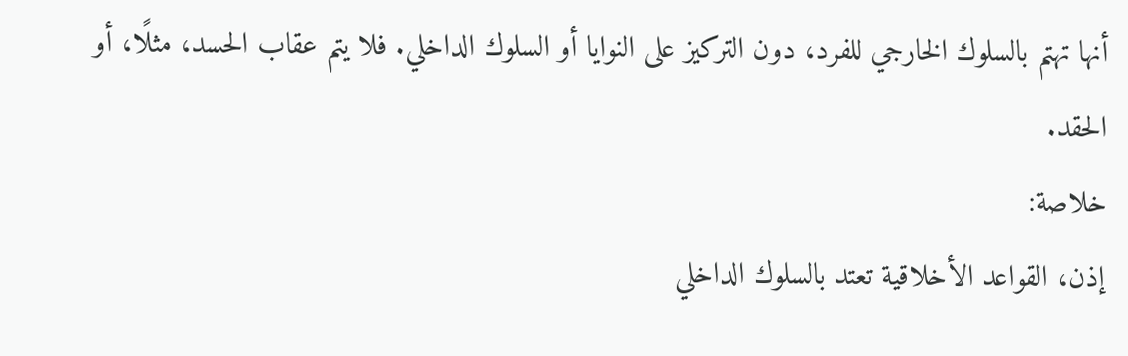أنها تهتم بالسلوك الخارجي للفرد، دون التركيز على النوايا أو السلوك الداخلي. فلا يتم عقاب الحسد، مثلًا، أو الحقد.
خلاصة:
إذن، القواعد الأخلاقية تعتد بالسلوك الداخلي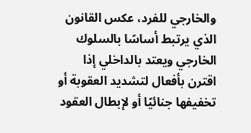والخارجي للفرد، عكس القانون الذي يرتبط أساسًا بالسلوك الخارجي ويعتد بالداخلي إذا اقترن بأفعال لتشديد العقوبة أو تخفيفها جنائيًا أو لإبطال العقود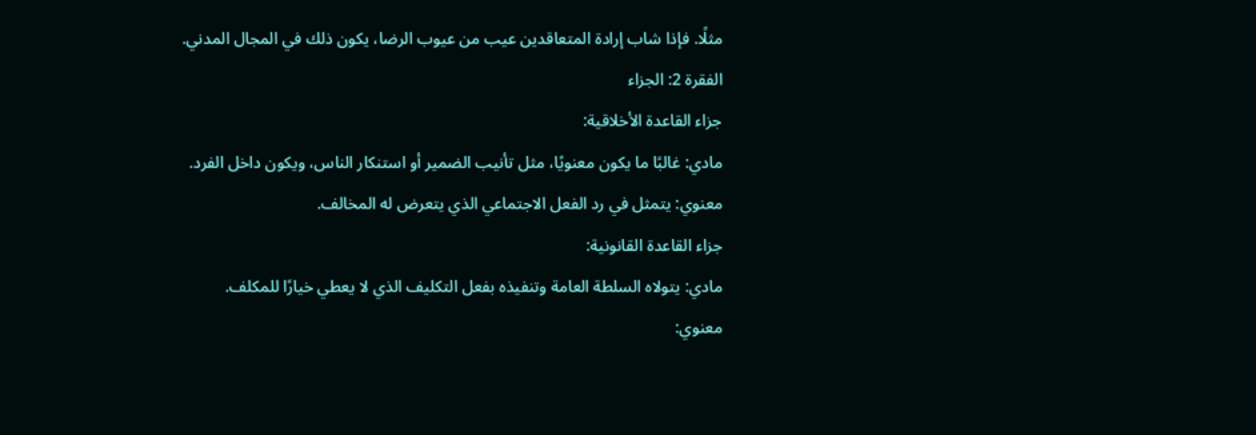مثلًا. فإذا شاب إرادة المتعاقدين عيب من عيوب الرضا، يكون ذلك في المجال المدني.
الفقرة 2: الجزاء
جزاء القاعدة الأخلاقية:
مادي: غالبًا ما يكون معنويًا، مثل تأنيب الضمير أو استنكار الناس، ويكون داخل الفرد.
معنوي: يتمثل في رد الفعل الاجتماعي الذي يتعرض له المخالف.
جزاء القاعدة القانونية:
مادي: يتولاه السلطة العامة وتنفيذه بفعل التكليف الذي لا يعطي خيارًا للمكلف.
معنوي: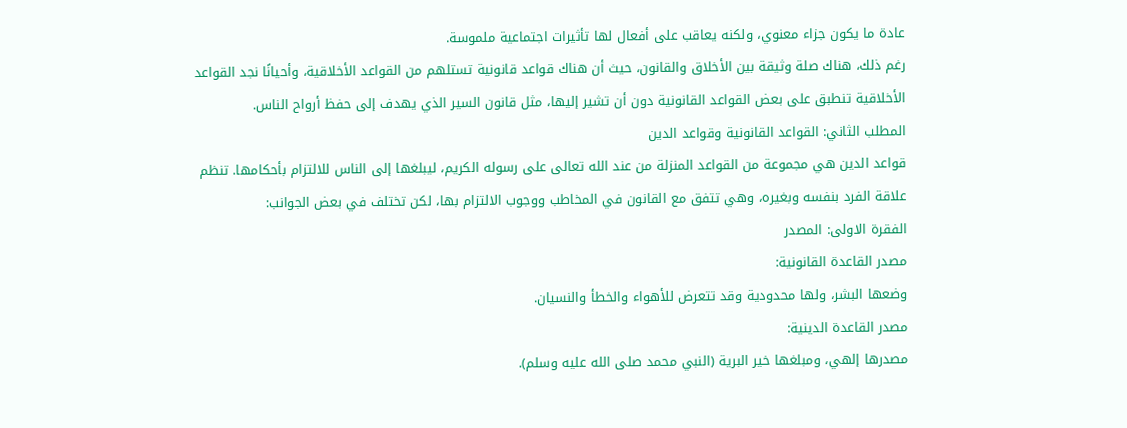عادة ما يكون جزاء معنوي، ولكنه يعاقب على أفعال لها تأثيرات اجتماعية ملموسة.
رغم ذلك، هناك صلة وثيقة بين الأخلاق والقانون، حيث أن هناك قواعد قانونية تستلهم من القواعد الأخلاقية، وأحيانًا نجد القواعد الأخلاقية تنطبق على بعض القواعد القانونية دون أن تشير إليها، مثل قانون السير الذي يهدف إلى حفظ أرواح الناس.
المطلب الثاني: القواعد القانونية وقواعد الدين
قواعد الدين هي مجموعة من القواعد المنزلة من عند الله تعالى على رسوله الكريم، ليبلغها إلى الناس للالتزام بأحكامها. تنظم علاقة الفرد بنفسه وبغيره، وهي تتفق مع القانون في المخاطب ووجوب الالتزام بها، لكن تختلف في بعض الجوانب:
الفقرة الاولى: المصدر
مصدر القاعدة القانونية:
وضعها البشر، ولها محدودية وقد تتعرض للأهواء والخطأ والنسيان.
مصدر القاعدة الدينية:
مصدرها إلهي، ومبلغها خير البرية (النبي محمد صلى الله عليه وسلم).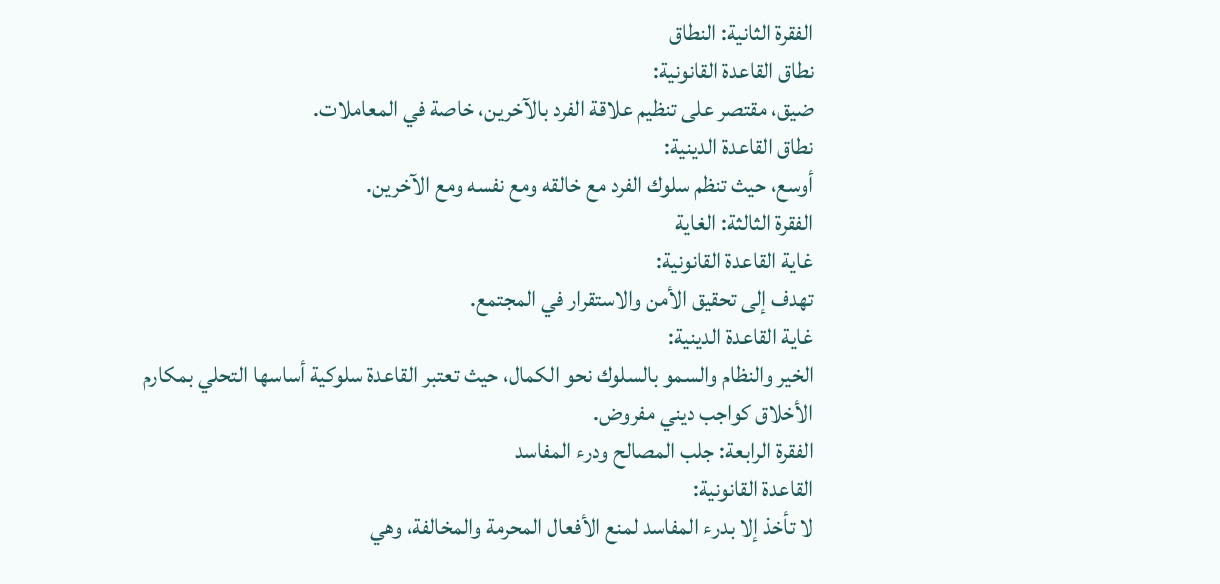الفقرة الثانية: النطاق
نطاق القاعدة القانونية:
ضيق، مقتصر على تنظيم علاقة الفرد بالآخرين، خاصة في المعاملات.
نطاق القاعدة الدينية:
أوسع، حيث تنظم سلوك الفرد مع خالقه ومع نفسه ومع الآخرين.
الفقرة الثالثة: الغاية
غاية القاعدة القانونية:
تهدف إلى تحقيق الأمن والاستقرار في المجتمع.
غاية القاعدة الدينية:
الخير والنظام والسمو بالسلوك نحو الكمال، حيث تعتبر القاعدة سلوكية أساسها التحلي بمكارم الأخلاق كواجب ديني مفروض.
الفقرة الرابعة: جلب المصالح ودرء المفاسد
القاعدة القانونية:
لا تأخذ إلا بدرء المفاسد لمنع الأفعال المحرمة والمخالفة، وهي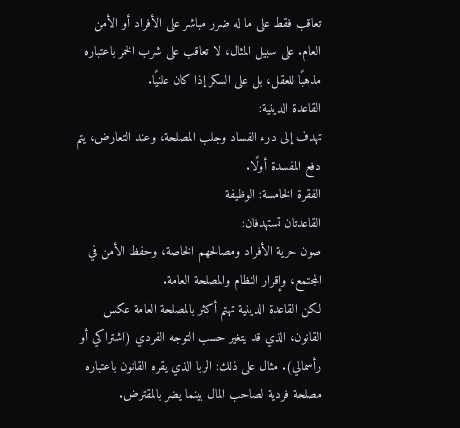تعاقب فقط على ما له ضرر مباشر على الأفراد أو الأمن العام. على سبيل المثال، لا تعاقب على شرب الخمر باعتباره مذهبًا للعقل، بل على السكر إذا كان علنيًا.
القاعدة الدينية:
تهدف إلى درء الفساد وجلب المصلحة، وعند التعارض، يتم دفع المفسدة أولًا.
الفقرة الخامسة: الوظيفة
القاعدتان تستهدفان:
صون حرية الأفراد ومصالحهم الخاصة، وحفظ الأمن في المجتمع، وإقرار النظام والمصلحة العامة.
لكن القاعدة الدينية تهتم أكثر بالمصلحة العامة عكس القانون، الذي قد يتغير حسب التوجه الفردي (اشتراكي أو رأسمالي). مثال على ذلك: الربا الذي يقره القانون باعتباره مصلحة فردية لصاحب المال بينما يضر بالمقترض.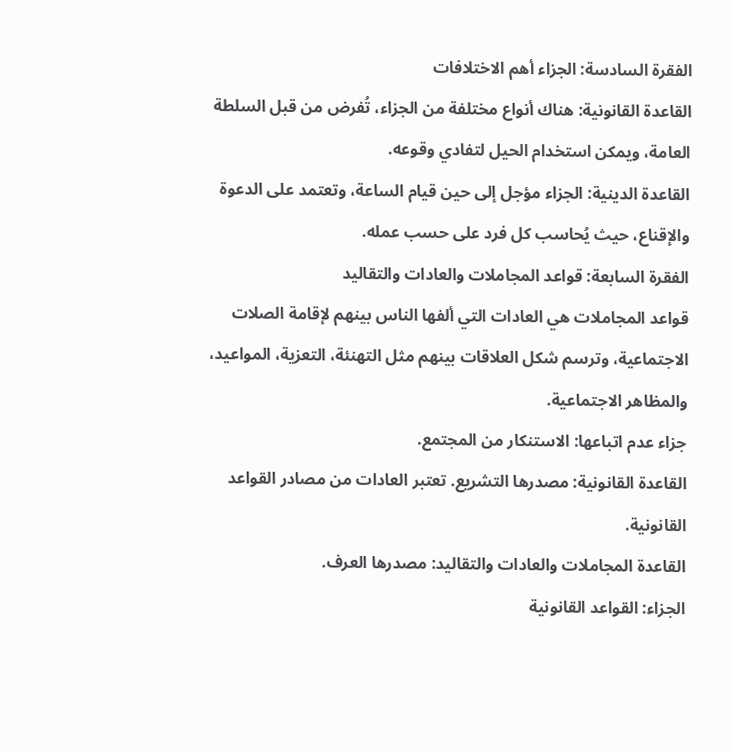الفقرة السادسة: الجزاء أهم الاختلافات
القاعدة القانونية: هناك أنواع مختلفة من الجزاء، تُفرض من قبل السلطة العامة، ويمكن استخدام الحيل لتفادي وقوعه.
القاعدة الدينية: الجزاء مؤجل إلى حين قيام الساعة، وتعتمد على الدعوة والإقناع، حيث يُحاسب كل فرد على حسب عمله.
الفقرة السابعة: قواعد المجاملات والعادات والتقاليد
قواعد المجاملات هي العادات التي ألفها الناس بينهم لإقامة الصلات الاجتماعية، وترسم شكل العلاقات بينهم مثل التهنئة، التعزية، المواعيد، والمظاهر الاجتماعية.
جزاء عدم اتباعها: الاستنكار من المجتمع.
القاعدة القانونية: مصدرها التشريع. تعتبر العادات من مصادر القواعد القانونية.
القاعدة المجاملات والعادات والتقاليد: مصدرها العرف.
الجزاء: القواعد القانونية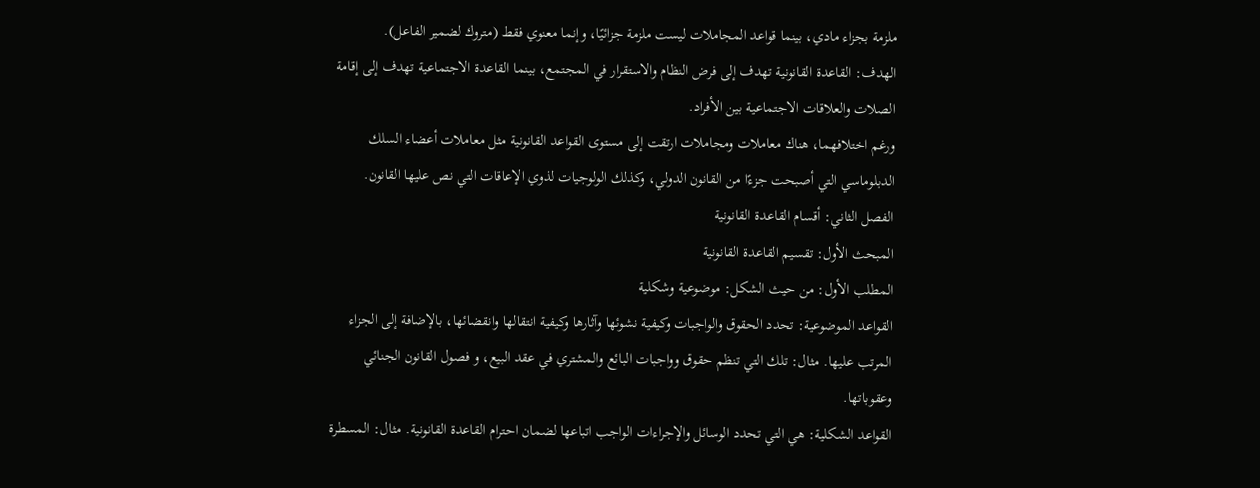ملزمة بجزاء مادي، بينما قواعد المجاملات ليست ملزمة جزائيًا، وإنما معنوي فقط (متروك لضمير الفاعل).
الهدف: القاعدة القانونية تهدف إلى فرض النظام والاستقرار في المجتمع، بينما القاعدة الاجتماعية تهدف إلى إقامة الصلات والعلاقات الاجتماعية بين الأفراد.
ورغم اختلافهما، هناك معاملات ومجاملات ارتقت إلى مستوى القواعد القانونية مثل معاملات أعضاء السلك الدبلوماسي التي أصبحت جزءًا من القانون الدولي، وكذلك الولوجيات لذوي الإعاقات التي نص عليها القانون.
الفصل الثاني: أقسام القاعدة القانونية
المبحث الأول: تقسيم القاعدة القانونية
المطلب الأول: من حيث الشكل: موضوعية وشكلية
القواعد الموضوعية: تحدد الحقوق والواجبات وكيفية نشوئها وآثارها وكيفية انتقالها وانقضائها، بالإضافة إلى الجزاء المرتب عليها. مثال: تلك التي تنظم حقوق وواجبات البائع والمشتري في عقد البيع، و فصول القانون الجنائي وعقوباتها.
القواعد الشكلية: هي التي تحدد الوسائل والإجراءات الواجب اتباعها لضمان احترام القاعدة القانونية. مثال: المسطرة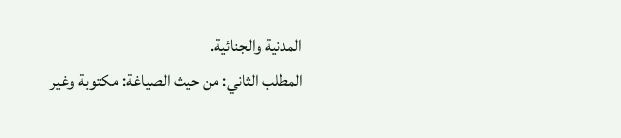المدنية والجنائية.
المطلب الثاني: من حيث الصياغة: مكتوبة وغير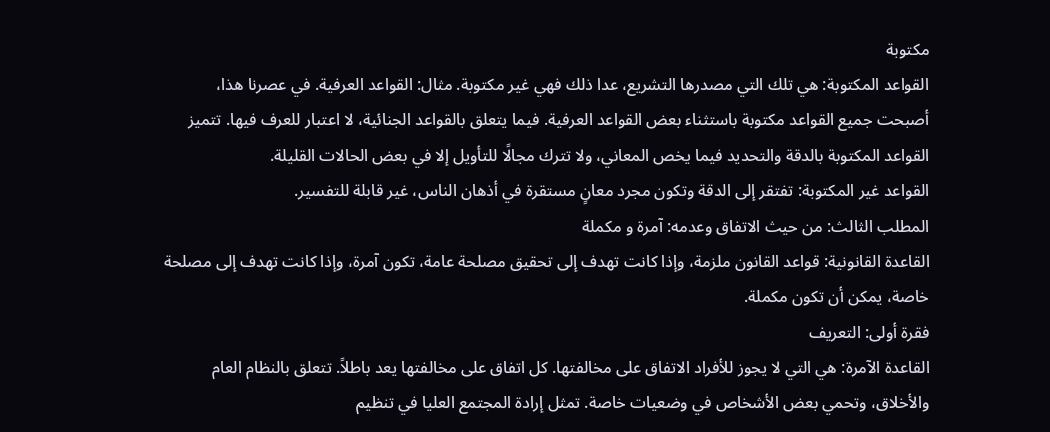مكتوبة
القواعد المكتوبة: هي تلك التي مصدرها التشريع، عدا ذلك فهي غير مكتوبة. مثال: القواعد العرفية. في عصرنا هذا، أصبحت جميع القواعد مكتوبة باستثناء بعض القواعد العرفية. فيما يتعلق بالقواعد الجنائية، لا اعتبار للعرف فيها. تتميز القواعد المكتوبة بالدقة والتحديد فيما يخص المعاني، ولا تترك مجالًا للتأويل إلا في بعض الحالات القليلة.
القواعد غير المكتوبة: تفتقر إلى الدقة وتكون مجرد معانٍ مستقرة في أذهان الناس، غير قابلة للتفسير.
المطلب الثالث: من حيث الاتفاق وعدمه: آمرة و مكملة
القاعدة القانونية: قواعد القانون ملزمة، وإذا كانت تهدف إلى تحقيق مصلحة عامة، تكون آمرة، وإذا كانت تهدف إلى مصلحة خاصة، يمكن أن تكون مكملة.
فقرة أولى: التعريف
القاعدة الآمرة: هي التي لا يجوز للأفراد الاتفاق على مخالفتها. كل اتفاق على مخالفتها يعد باطلاً. تتعلق بالنظام العام والأخلاق، وتحمي بعض الأشخاص في وضعيات خاصة. تمثل إرادة المجتمع العليا في تنظيم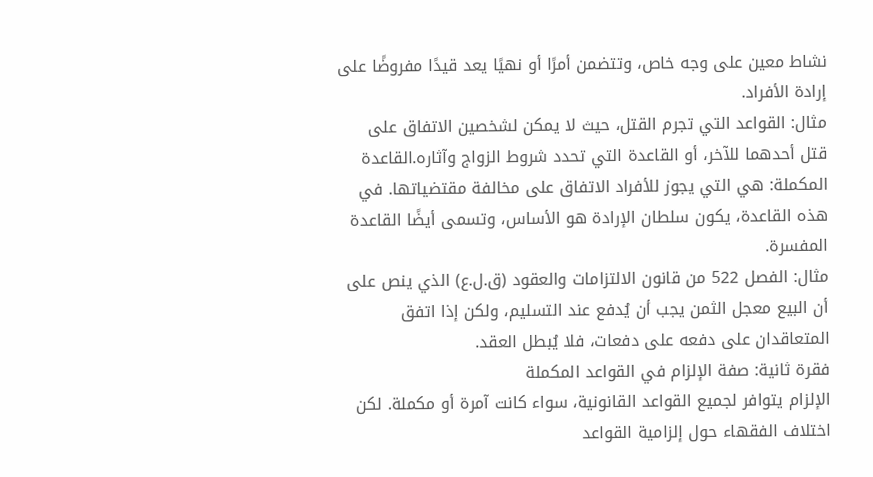نشاط معين على وجه خاص، وتتضمن أمرًا أو نهيًا يعد قيدًا مفروضًا على إرادة الأفراد.
مثال: القواعد التي تجرم القتل، حيث لا يمكن لشخصين الاتفاق على قتل أحدهما للآخر، أو القاعدة التي تحدد شروط الزواج وآثاره.القاعدة المكملة: هي التي يجوز للأفراد الاتفاق على مخالفة مقتضياتها. في هذه القاعدة، يكون سلطان الإرادة هو الأساس، وتسمى أيضًا القاعدة المفسرة.
مثال: الفصل 522 من قانون الالتزامات والعقود (ق.ل.ع) الذي ينص على أن البيع معجل الثمن يجب أن يُدفع عند التسليم، ولكن إذا اتفق المتعاقدان على دفعه على دفعات، فلا يُبطل العقد.
فقرة ثانية: صفة الإلزام في القواعد المكملة
الإلزام يتوافر لجميع القواعد القانونية، سواء كانت آمرة أو مكملة. لكن اختلاف الفقهاء حول إلزامية القواعد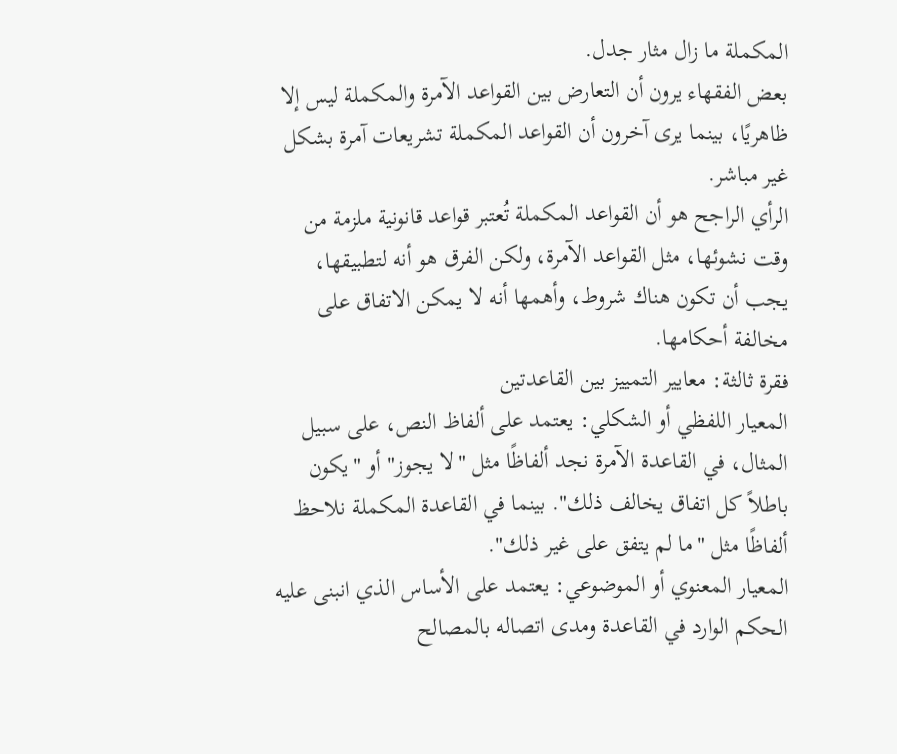المكملة ما زال مثار جدل.
بعض الفقهاء يرون أن التعارض بين القواعد الآمرة والمكملة ليس إلا ظاهريًا، بينما يرى آخرون أن القواعد المكملة تشريعات آمرة بشكل غير مباشر.
الرأي الراجح هو أن القواعد المكملة تُعتبر قواعد قانونية ملزمة من وقت نشوئها، مثل القواعد الآمرة، ولكن الفرق هو أنه لتطبيقها، يجب أن تكون هناك شروط، وأهمها أنه لا يمكن الاتفاق على مخالفة أحكامها.
فقرة ثالثة: معايير التمييز بين القاعدتين
المعيار اللفظي أو الشكلي: يعتمد على ألفاظ النص، على سبيل المثال، في القاعدة الآمرة نجد ألفاظًا مثل "لا يجوز" أو "يكون باطلاً كل اتفاق يخالف ذلك". بينما في القاعدة المكملة نلاحظ ألفاظًا مثل "ما لم يتفق على غير ذلك".
المعيار المعنوي أو الموضوعي: يعتمد على الأساس الذي انبنى عليه الحكم الوارد في القاعدة ومدى اتصاله بالمصالح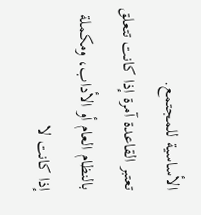الأساسية للمجتمع.
تعتبر القاعدة آمرة إذا كانت تتعلق بالنظام العام أو الأداب، ومكملة إذا كانت لا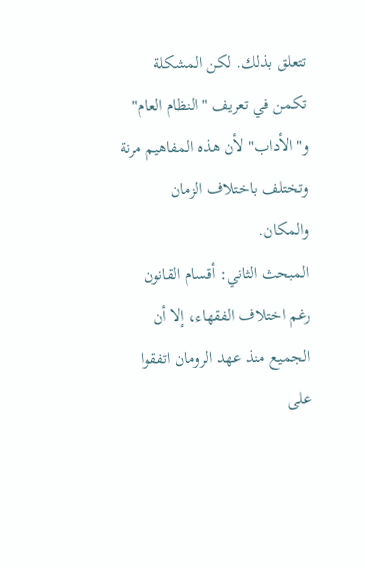تتعلق بذلك. لكن المشكلة تكمن في تعريف "النظام العام" و"الأداب" لأن هذه المفاهيم مرنة وتختلف باختلاف الزمان والمكان.
المبحث الثاني: أقسام القانون
رغم اختلاف الفقهاء، إلا أن الجميع منذ عهد الرومان اتفقوا على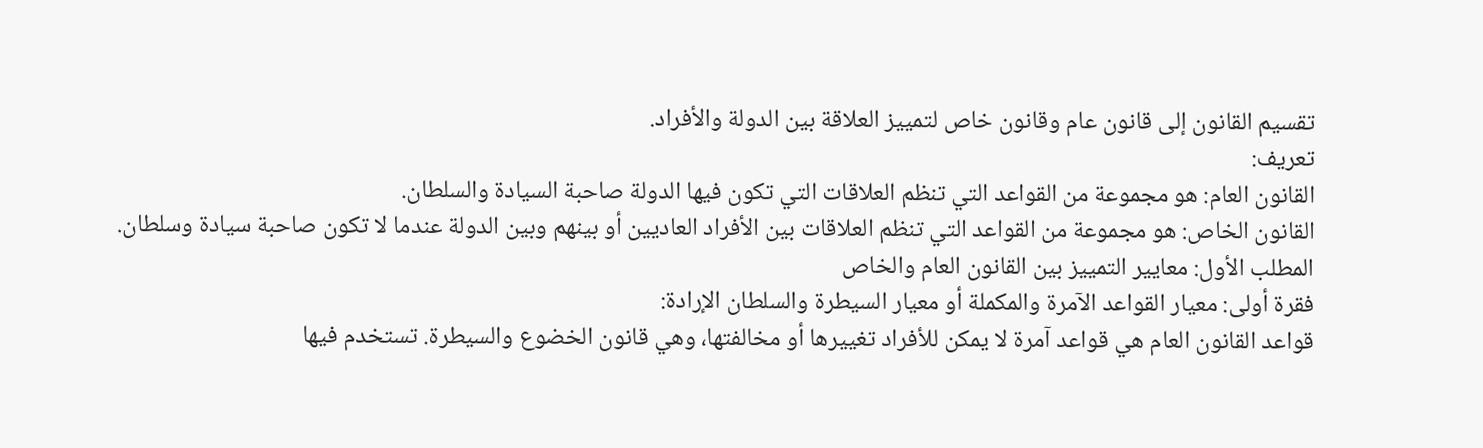تقسيم القانون إلى قانون عام وقانون خاص لتمييز العلاقة بين الدولة والأفراد.
تعريف:
القانون العام: هو مجموعة من القواعد التي تنظم العلاقات التي تكون فيها الدولة صاحبة السيادة والسلطان.
القانون الخاص: هو مجموعة من القواعد التي تنظم العلاقات بين الأفراد العاديين أو بينهم وبين الدولة عندما لا تكون صاحبة سيادة وسلطان.
المطلب الأول: معايير التمييز بين القانون العام والخاص
فقرة أولى: معيار القواعد الآمرة والمكملة أو معيار السيطرة والسلطان الإرادة:
قواعد القانون العام هي قواعد آمرة لا يمكن للأفراد تغييرها أو مخالفتها، وهي قانون الخضوع والسيطرة. تستخدم فيها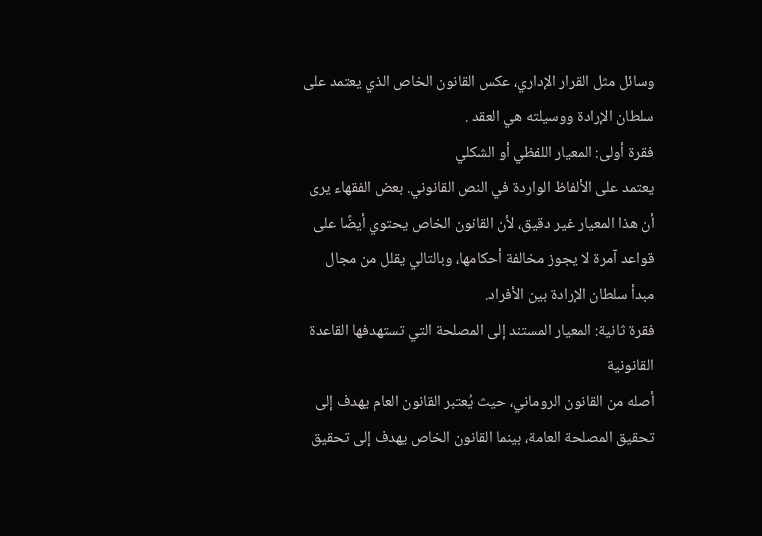وسائل مثل القرار الإداري، عكس القانون الخاص الذي يعتمد على سلطان الإرادة ووسيلته هي العقد .
فقرة أولى: المعيار اللفظي أو الشكلي
يعتمد على الألفاظ الواردة في النص القانوني. بعض الفقهاء يرى أن هذا المعيار غير دقيق، لأن القانون الخاص يحتوي أيضًا على قواعد آمرة لا يجوز مخالفة أحكامها، وبالتالي يقلل من مجال مبدأ سلطان الإرادة بين الأفراد.
فقرة ثانية: المعيار المستند إلى المصلحة التي تستهدفها القاعدة القانونية
أصله من القانون الروماني، حيث يُعتبر القانون العام يهدف إلى تحقيق المصلحة العامة، بينما القانون الخاص يهدف إلى تحقيق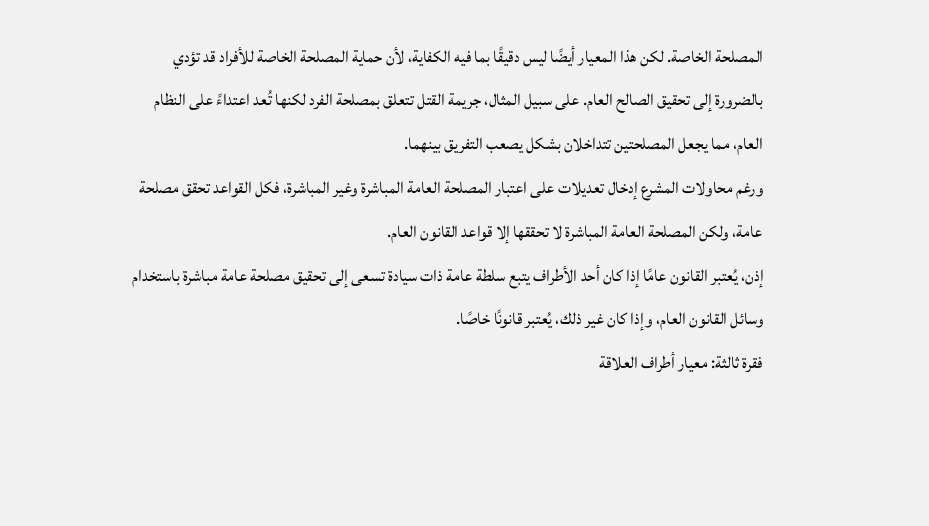المصلحة الخاصة. لكن هذا المعيار أيضًا ليس دقيقًا بما فيه الكفاية، لأن حماية المصلحة الخاصة للأفراد قد تؤدي بالضرورة إلى تحقيق الصالح العام. على سبيل المثال، جريمة القتل تتعلق بمصلحة الفرد لكنها تُعد اعتداءً على النظام العام، مما يجعل المصلحتين تتداخلان بشكل يصعب التفريق بينهما.
ورغم محاولات المشرع إدخال تعديلات على اعتبار المصلحة العامة المباشرة وغير المباشرة، فكل القواعد تحقق مصلحة عامة، ولكن المصلحة العامة المباشرة لا تحققها إلا قواعد القانون العام.
إذن، يُعتبر القانون عامًا إذا كان أحد الأطراف يتبع سلطة عامة ذات سيادة تسعى إلى تحقيق مصلحة عامة مباشرة باستخدام وسائل القانون العام، وإذا كان غير ذلك، يُعتبر قانونًا خاصًا.
فقرة ثالثة: معيار أطراف العلاقة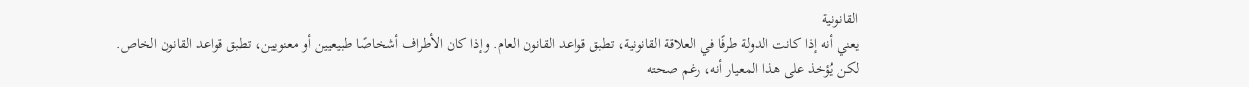القانونية
يعني أنه إذا كانت الدولة طرفًا في العلاقة القانونية، تطبق قواعد القانون العام. وإذا كان الأطراف أشخاصًا طبيعيين أو معنويين، تطبق قواعد القانون الخاص.
لكن يُؤخذ على هذا المعيار أنه، رغم صحته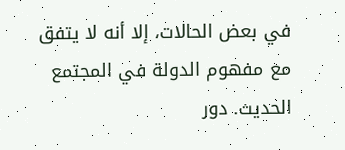في بعض الحالات، إلا أنه لا يتفق مع مفهوم الدولة في المجتمع الحديث. دور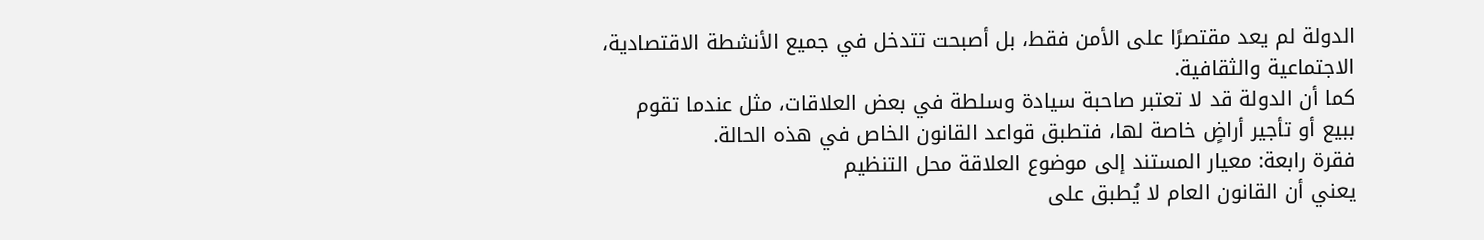الدولة لم يعد مقتصرًا على الأمن فقط، بل أصبحت تتدخل في جميع الأنشطة الاقتصادية، الاجتماعية والثقافية.
كما أن الدولة قد لا تعتبر صاحبة سيادة وسلطة في بعض العلاقات، مثل عندما تقوم ببيع أو تأجير أراضٍ خاصة لها، فتطبق قواعد القانون الخاص في هذه الحالة.
فقرة رابعة: معيار المستند إلى موضوع العلاقة محل التنظيم
يعني أن القانون العام لا يُطبق على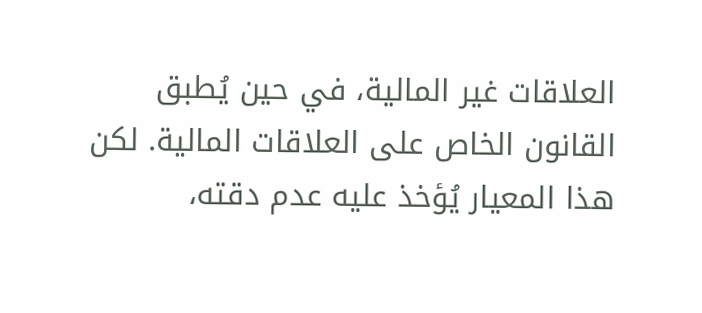العلاقات غير المالية، في حين يُطبق القانون الخاص على العلاقات المالية. لكن هذا المعيار يُؤخذ عليه عدم دقته،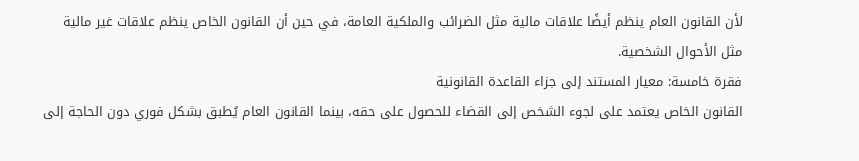لأن القانون العام ينظم أيضًا علاقات مالية مثل الضرائب والملكية العامة، في حين أن القانون الخاص ينظم علاقات غير مالية مثل الأحوال الشخصية.
فقرة خامسة: معيار المستند إلى جزاء القاعدة القانونية
القانون الخاص يعتمد على لجوء الشخص إلى القضاء للحصول على حقه، بينما القانون العام يُطبق بشكل فوري دون الحاجة إلى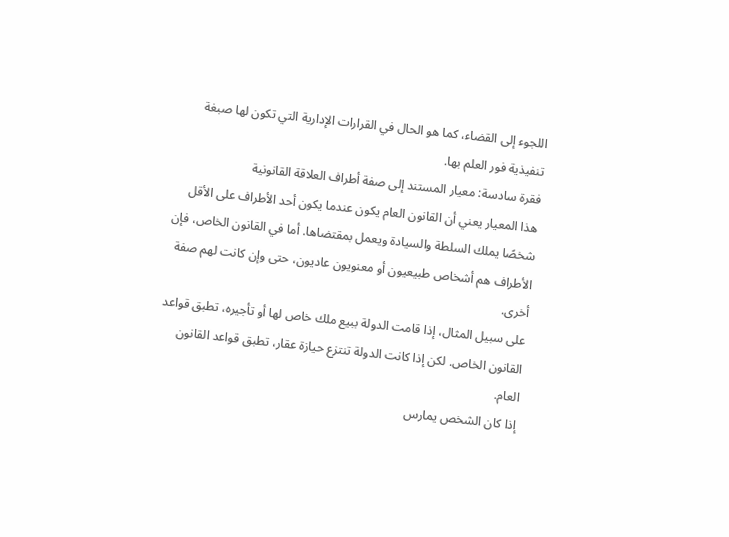اللجوء إلى القضاء، كما هو الحال في القرارات الإدارية التي تكون لها صبغة تنفيذية فور العلم بها.
فقرة سادسة: معيار المستند إلى صفة أطراف العلاقة القانونية
هذا المعيار يعني أن القانون العام يكون عندما يكون أحد الأطراف على الأقل شخصًا يملك السلطة والسيادة ويعمل بمقتضاها. أما في القانون الخاص، فإن الأطراف هم أشخاص طبيعيون أو معنويون عاديون، حتى وإن كانت لهم صفة أخرى.
على سبيل المثال، إذا قامت الدولة ببيع ملك خاص لها أو تأجيره، تطبق قواعد القانون الخاص. لكن إذا كانت الدولة تنتزع حيازة عقار، تطبق قواعد القانون العام.
إذا كان الشخص يمارس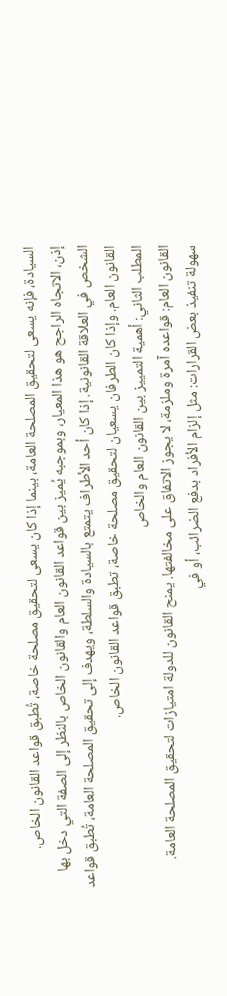السيادة، فإنه يسعى لتحقيق المصلحة العامة، بينما إذا كان يسعى لتحقيق مصلحة خاصة، تُطبق قواعد القانون الخاص.
إذن، الاتجاه الراجح هو هذا المعيار، وبموجبه يُميز بين قواعد القانون العام والقانون الخاص بالنظر إلى الصفة التي دخل بها الشخص في العلاقة القانونية. إذا كان أحد الأطراف يتمتع بالسيادة والسلطة، ويهدف إلى تحقيق المصلحة العامة، تُطبق قواعد القانون العام. وإذا كان الطرفان يسعيان لتحقيق مصلحة خاصة، تطبق قواعد القانون الخاص.
المطلب الثاني: أهمية التمييز بين القانون العام والخاص
القانون العام: قواعده آمرة وملزمة، لا يجوز الاتفاق على مخالفتها. يمنح القانون للدولة امتيازات لتحقيق المصلحة العامة.
سهولة تنفيذ بعض القرارات: مثل إلزام الأفراد بدفع الضرائب، أو في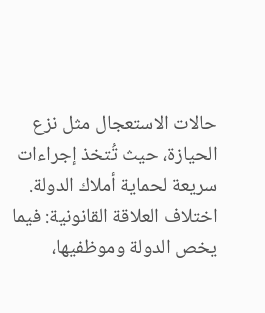حالات الاستعجال مثل نزع الحيازة، حيث تُتخذ إجراءات سريعة لحماية أملاك الدولة.
اختلاف العلاقة القانونية: فيما يخص الدولة وموظفيها،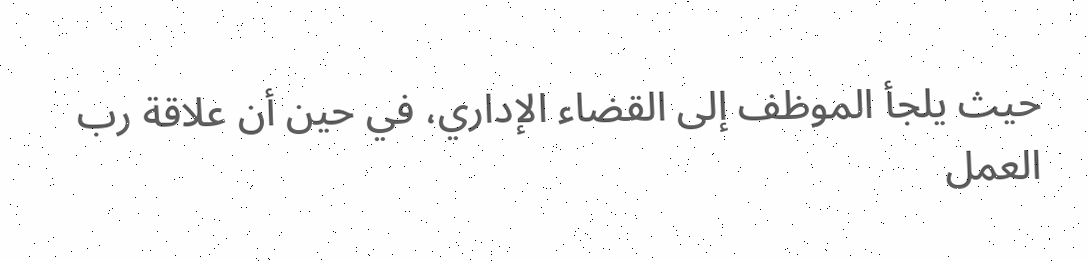حيث يلجأ الموظف إلى القضاء الإداري، في حين أن علاقة رب العمل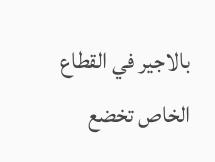بالاجير في القطاع الخاص تخضع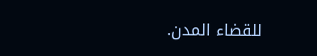للقضاء المدن.